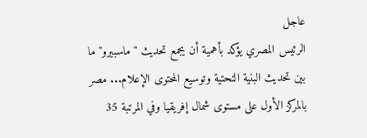عاجل
الرئيس المصري يؤكد بأهمية أن يجمع تحديث "ماسبيرو" ما بين تحديث البنية التحتية وتوسيع المحتوى الإعلام... مصر بالمركز الأول على مستوى شمال إفريقيا وفي المرتبة 35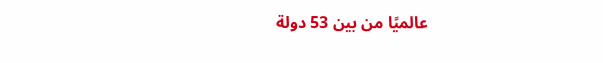عالميًا من بين 53 دولة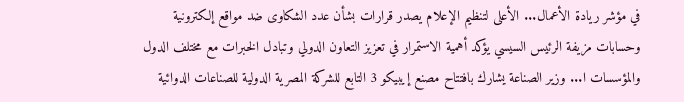في مؤشر ريادة الأعمال... الأعلى لتنظيم الإعلام يصدر قرارات بشأن عدد الشكاوى ضد مواقع إلكترونية وحسابات مزيفة الرئيس السيسي يؤكد أهمية الاستمرار في تعزيز التعاون الدولي وتبادل الخبرات مع مختلف الدول والمؤسسات ا... وزير الصناعة يشارك بافتتاح مصنع إيبيكو 3 التابع للشركة المصرية الدولية للصناعات الدوائية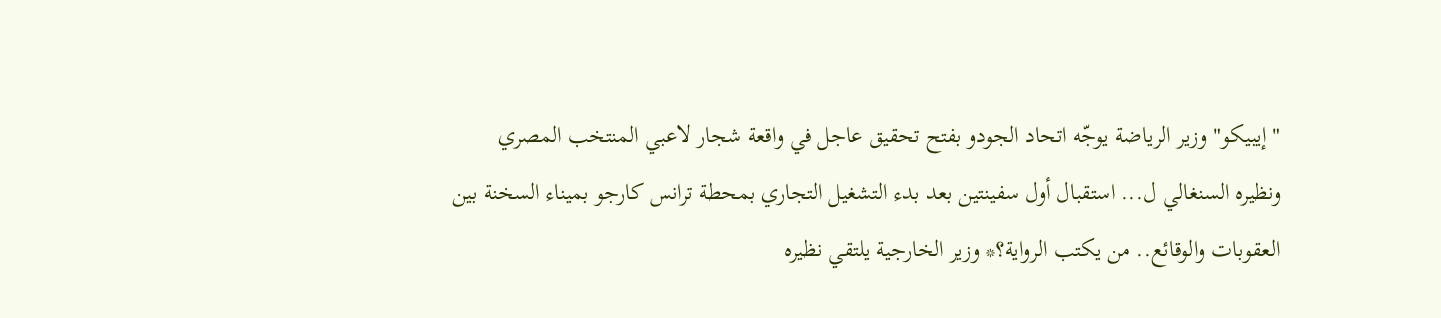"إيبيكو" وزير الرياضة يوجّه اتحاد الجودو بفتح تحقيق عاجل في واقعة شجار لاعبي المنتخب المصري ونظيره السنغالي ل... استقبال أول سفينتين بعد بدء التشغيل التجاري بمحطة ترانس كارجو بميناء السخنة بين العقوبات والوقائع.. من يكتب الرواية؟* وزير الخارجية يلتقي نظيره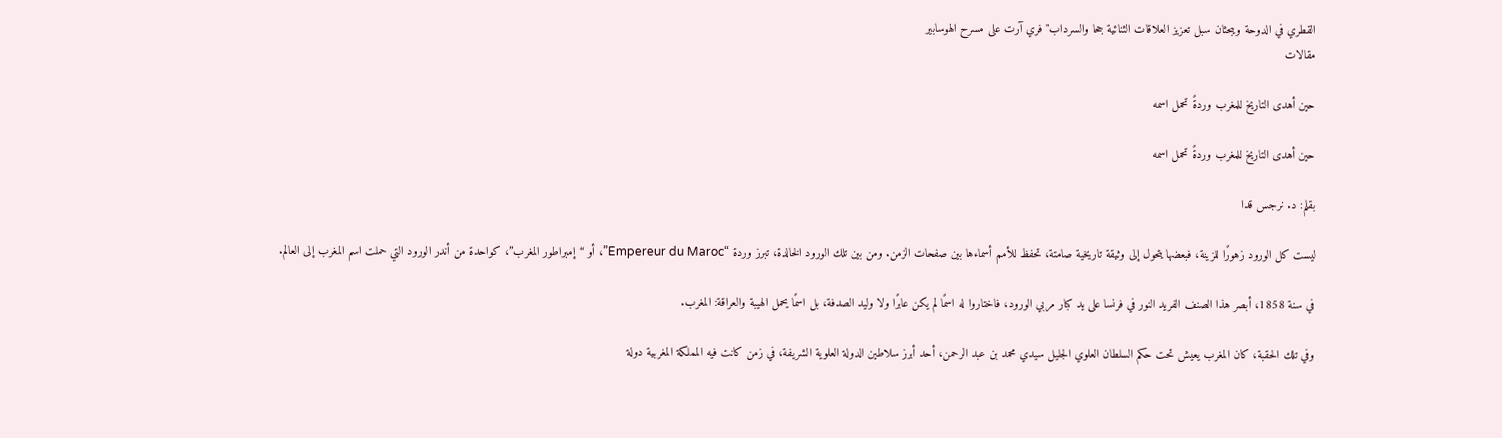القطري في الدوحة ويبحثان سبل تعزيز العلاقات الثنائية جحا والسرداب" فري آرت على مسرح الهوسابير
مقالات

حين أهدى التاريخ للمغرب وردةً تحمل اسمه

حين أهدى التاريخ للمغرب وردةً تحمل اسمه

بقلم: د. نرجس قدا

ليست كل الورود زهورًا للزينة، فبعضها يتحول إلى وثيقة تاريخية صامتة، تحفظ للأمم أسماءها بين صفحات الزمن. ومن بين تلك الورود الخالدة، تبرز وردة “Empereur du Maroc”، أو “إمبراطور المغرب”، كواحدة من أندر الورود التي حملت اسم المغرب إلى العالم.

في سنة 1858، أبصر هذا الصنف الفريد النور في فرنسا على يد كبار مربي الورود، فاختاروا له اسمًا لم يكن عابرًا ولا وليد الصدفة، بل اسمًا يحمل الهيبة والعراقة: المغرب.

وفي تلك الحقبة، كان المغرب يعيش تحت حكم السلطان العلوي الجليل سيدي محمد بن عبد الرحمن، أحد أبرز سلاطين الدولة العلوية الشريفة، في زمن كانت فيه المملكة المغربية دولة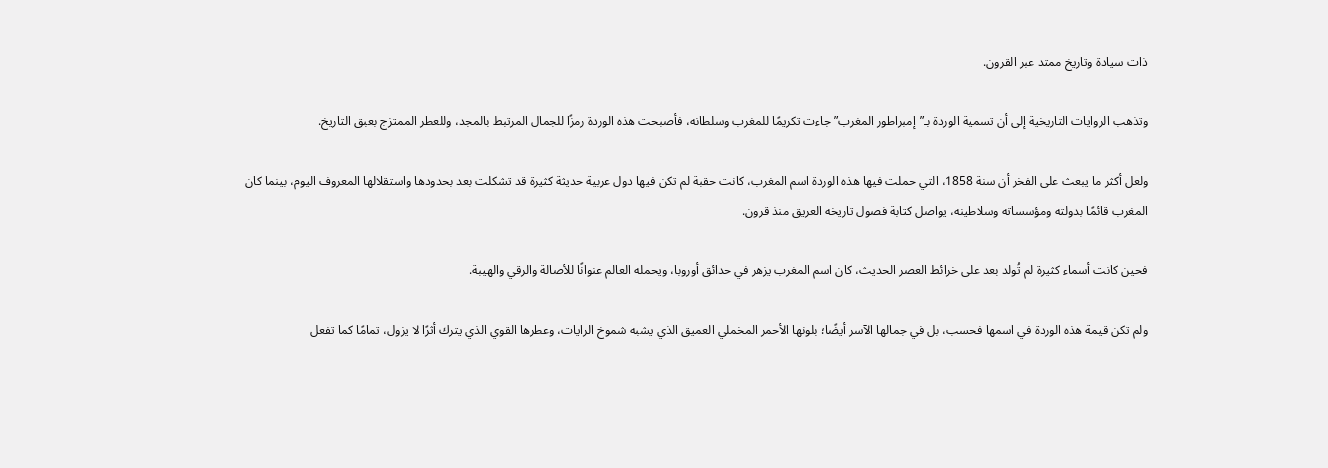ذات سيادة وتاريخ ممتد عبر القرون.

وتذهب الروايات التاريخية إلى أن تسمية الوردة بـ”إمبراطور المغرب” جاءت تكريمًا للمغرب وسلطانه، فأصبحت هذه الوردة رمزًا للجمال المرتبط بالمجد، وللعطر الممتزج بعبق التاريخ.

ولعل أكثر ما يبعث على الفخر أن سنة 1858، التي حملت فيها هذه الوردة اسم المغرب، كانت حقبة لم تكن فيها دول عربية حديثة كثيرة قد تشكلت بعد بحدودها واستقلالها المعروف اليوم، بينما كان المغرب قائمًا بدولته ومؤسساته وسلاطينه، يواصل كتابة فصول تاريخه العريق منذ قرون.

فحين كانت أسماء كثيرة لم تُولد بعد على خرائط العصر الحديث، كان اسم المغرب يزهر في حدائق أوروبا، ويحمله العالم عنوانًا للأصالة والرقي والهيبة.

ولم تكن قيمة هذه الوردة في اسمها فحسب، بل في جمالها الآسر أيضًا؛ بلونها الأحمر المخملي العميق الذي يشبه شموخ الرايات، وعطرها القوي الذي يترك أثرًا لا يزول، تمامًا كما تفعل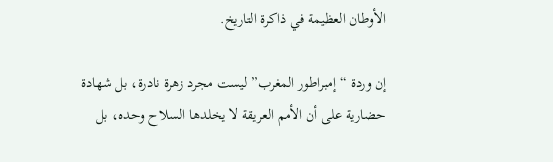الأوطان العظيمة في ذاكرة التاريخ.

إن وردة “إمبراطور المغرب” ليست مجرد زهرة نادرة، بل شهادة حضارية على أن الأمم العريقة لا يخلدها السلاح وحده، بل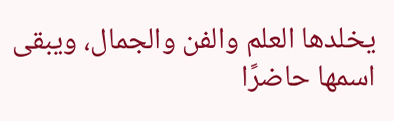يخلدها العلم والفن والجمال، ويبقى اسمها حاضرًا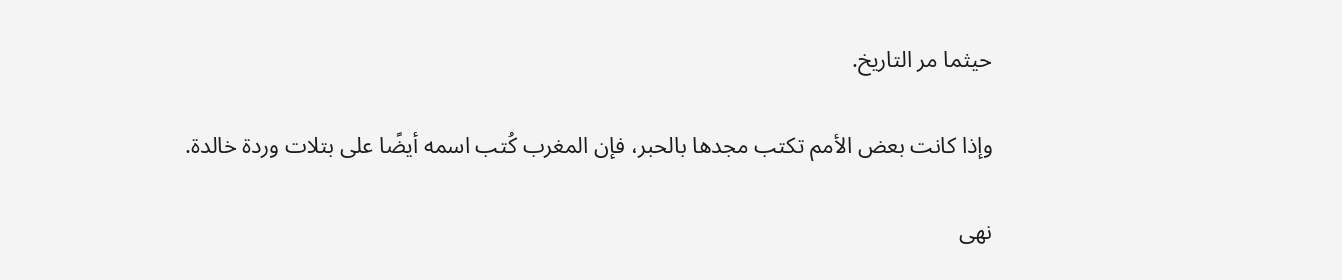حيثما مر التاريخ.

وإذا كانت بعض الأمم تكتب مجدها بالحبر، فإن المغرب كُتب اسمه أيضًا على بتلات وردة خالدة.

نهى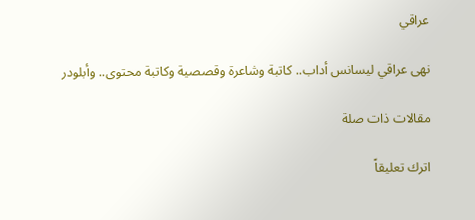عراقي

نهى عراقي ليسانس أداب.. كاتبة وشاعرة وقصصية وكاتبة محتوى.. وأبلودر

مقالات ذات صلة

اترك تعليقاً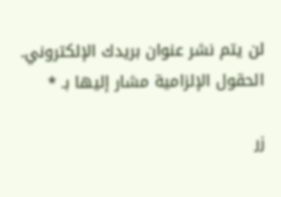لن يتم نشر عنوان بريدك الإلكتروني. الحقول الإلزامية مشار إليها بـ *

زر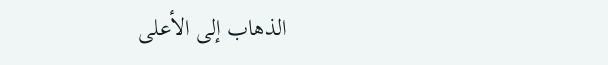الذهاب إلى الأعلى